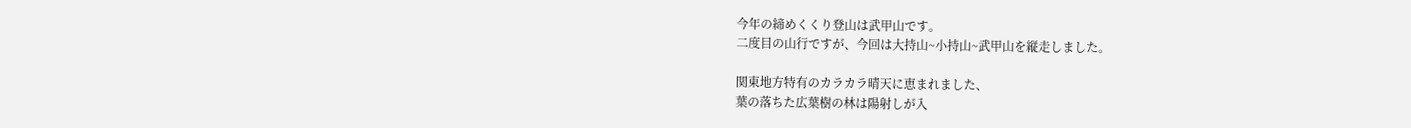今年の締めくくり登山は武甲山です。
二度目の山行ですが、今回は大持山~小持山~武甲山を縦走しました。

関東地方特有のカラカラ晴天に恵まれました、
葉の落ちた広葉樹の林は陽射しが入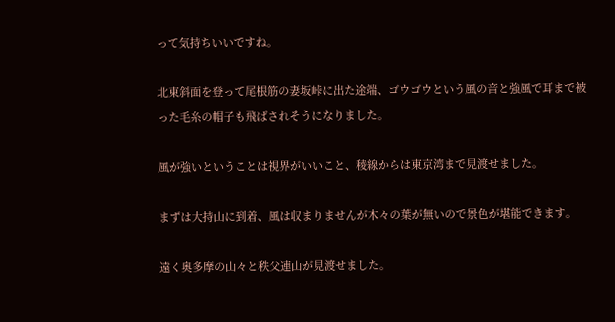って気持ちいいですね。

北東斜面を登って尾根筋の妻坂峠に出た途端、ゴウゴウという風の音と強風で耳まで被った毛糸の帽子も飛ばされそうになりました。

風が強いということは視界がいいこと、稜線からは東京湾まで見渡せました。

まずは大持山に到着、風は収まりませんが木々の葉が無いので景色が堪能できます。

遠く奥多摩の山々と秩父連山が見渡せました。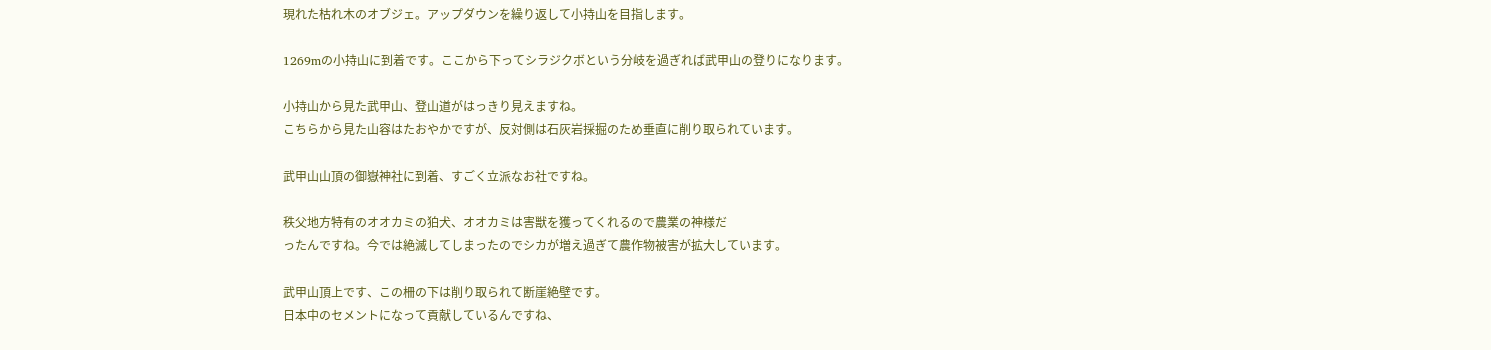現れた枯れ木のオブジェ。アップダウンを繰り返して小持山を目指します。

1269mの小持山に到着です。ここから下ってシラジクボという分岐を過ぎれば武甲山の登りになります。

小持山から見た武甲山、登山道がはっきり見えますね。
こちらから見た山容はたおやかですが、反対側は石灰岩採掘のため垂直に削り取られています。

武甲山山頂の御嶽神社に到着、すごく立派なお社ですね。

秩父地方特有のオオカミの狛犬、オオカミは害獣を獲ってくれるので農業の神様だ
ったんですね。今では絶滅してしまったのでシカが増え過ぎて農作物被害が拡大しています。

武甲山頂上です、この柵の下は削り取られて断崖絶壁です。
日本中のセメントになって貢献しているんですね、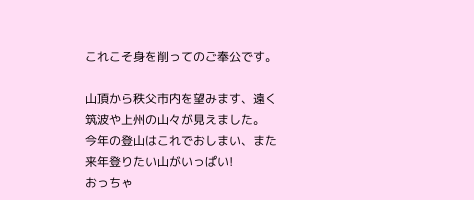これこそ身を削ってのご奉公です。

山頂から秩父市内を望みます、遠く筑波や上州の山々が見えました。
今年の登山はこれでおしまい、また来年登りたい山がいっぱい!
おっちゃ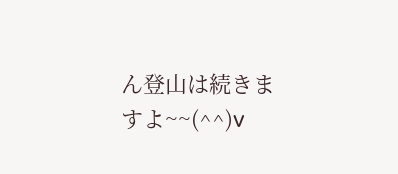ん登山は続きますよ~~(^^)v